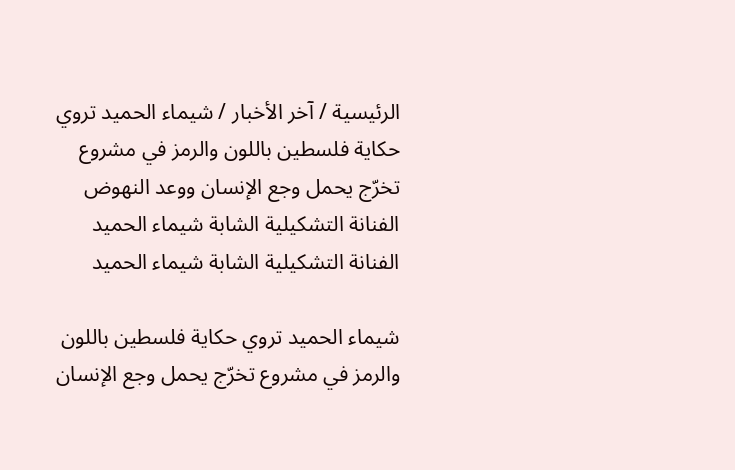الرئيسية / آخر الأخبار / شيماء الحميد تروي حكاية فلسطين باللون والرمز في مشروع تخرّج يحمل وجع الإنسان ووعد النهوض
الفنانة التشكيلية الشابة شيماء الحميد
الفنانة التشكيلية الشابة شيماء الحميد

شيماء الحميد تروي حكاية فلسطين باللون والرمز في مشروع تخرّج يحمل وجع الإنسان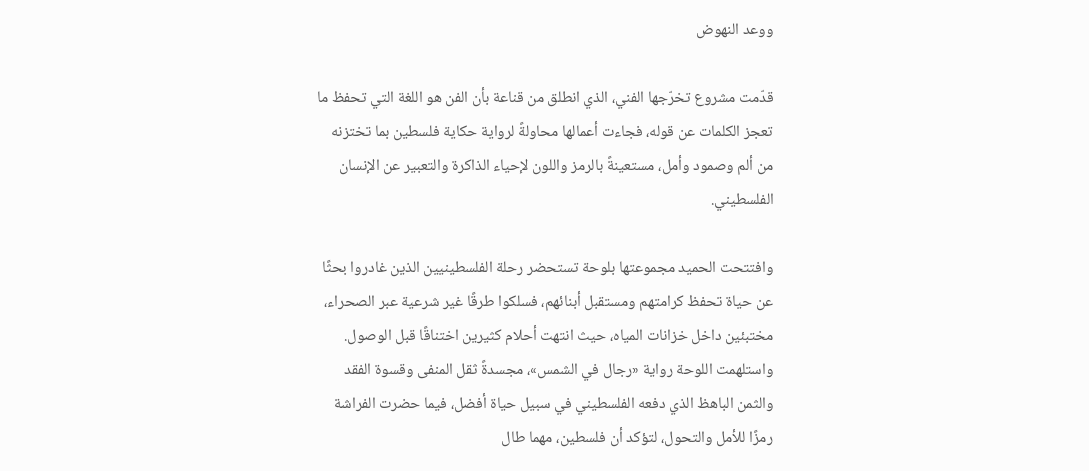ووعد النهوض

قدّمت مشروع تخرّجها الفني، الذي انطلق من قناعة بأن الفن هو اللغة التي تحفظ ما تعجز الكلمات عن قوله، فجاءت أعمالها محاولةً لرواية حكاية فلسطين بما تختزنه من ألم وصمود وأمل، مستعينةً بالرمز واللون لإحياء الذاكرة والتعبير عن الإنسان الفلسطيني.

وافتتحت الحميد مجموعتها بلوحة تستحضر رحلة الفلسطينيين الذين غادروا بحثًا عن حياة تحفظ كرامتهم ومستقبل أبنائهم، فسلكوا طرقًا غير شرعية عبر الصحراء، مختبئين داخل خزانات المياه، حيث انتهت أحلام كثيرين اختناقًا قبل الوصول. واستلهمت اللوحة رواية «رجال في الشمس»، مجسدةً ثقل المنفى وقسوة الفقد والثمن الباهظ الذي دفعه الفلسطيني في سبيل حياة أفضل، فيما حضرت الفراشة رمزًا للأمل والتحول، لتؤكد أن فلسطين، مهما طال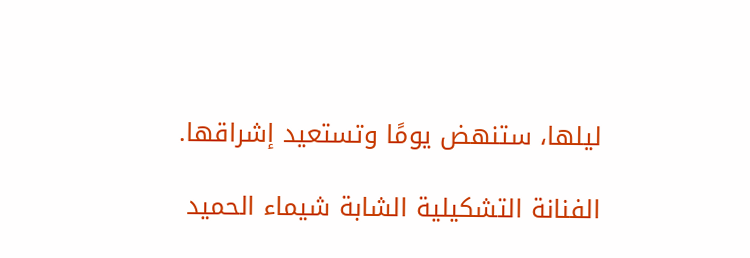ليلها، ستنهض يومًا وتستعيد إشراقها.

الفنانة التشكيلية الشابة شيماء الحميد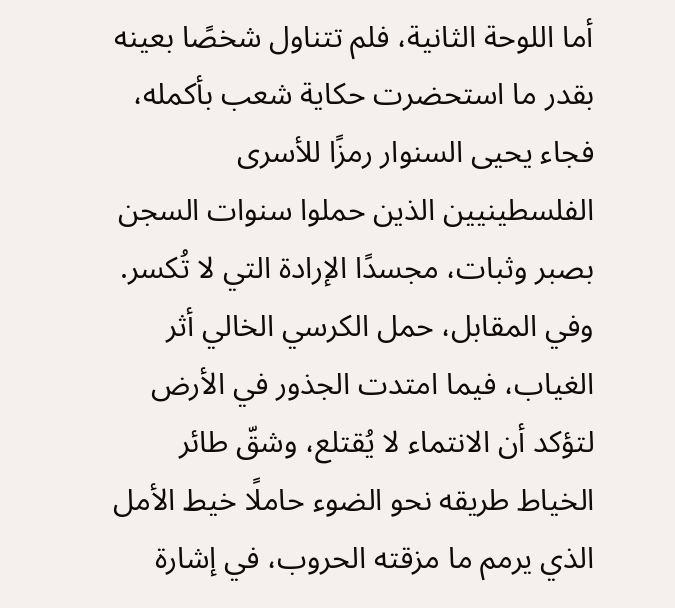أما اللوحة الثانية، فلم تتناول شخصًا بعينه بقدر ما استحضرت حكاية شعب بأكمله، فجاء يحيى السنوار رمزًا للأسرى الفلسطينيين الذين حملوا سنوات السجن بصبر وثبات، مجسدًا الإرادة التي لا تُكسر. وفي المقابل، حمل الكرسي الخالي أثر الغياب، فيما امتدت الجذور في الأرض لتؤكد أن الانتماء لا يُقتلع، وشقّ طائر الخياط طريقه نحو الضوء حاملًا خيط الأمل الذي يرمم ما مزقته الحروب، في إشارة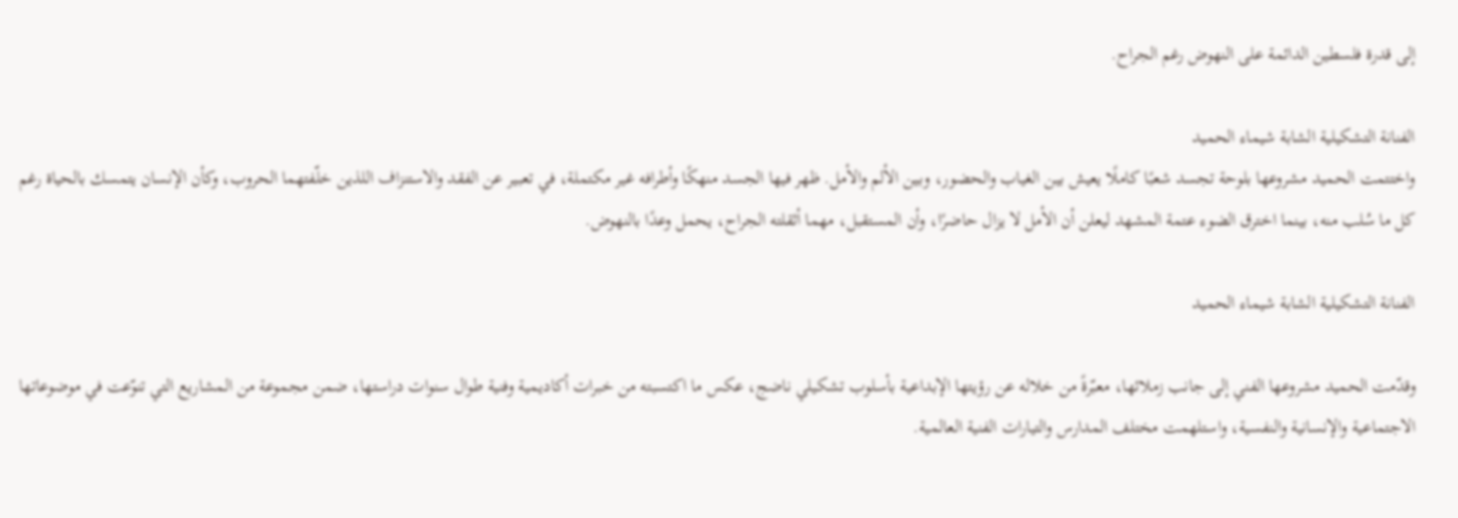إلى قدرة فلسطين الدائمة على النهوض رغم الجراح.

الفنانة التشكيلية الشابة شيماء الحميد
واختتمت الحميد مشروعها بلوحة تجسد شعبًا كاملًا يعيش بين الغياب والحضور، وبين الألم والأمل. ظهر فيها الجسد منهكًا وأطرافه غير مكتملة، في تعبير عن الفقد والاستنزاف اللذين خلّفتهما الحروب، وكأن الإنسان يتمسك بالحياة رغم كل ما سُلب منه، بينما اخترق الضوء عتمة المشهد ليعلن أن الأمل لا يزال حاضرًا، وأن المستقبل، مهما أثقلته الجراح، يحمل وعدًا بالنهوض.

الفنانة التشكيلية الشابة شيماء الحميد

وقدّمت الحميد مشروعها الفني إلى جانب زملائها، معبّرةً من خلاله عن رؤيتها الإبداعية بأسلوب تشكيلي ناضج، عكس ما اكتسبته من خبرات أكاديمية وفنية طوال سنوات دراستها، ضمن مجموعة من المشاريع التي تنوّعت في موضوعاتها الاجتماعية والإنسانية والنفسية، واستلهمت مختلف المدارس والتيارات الفنية العالمية.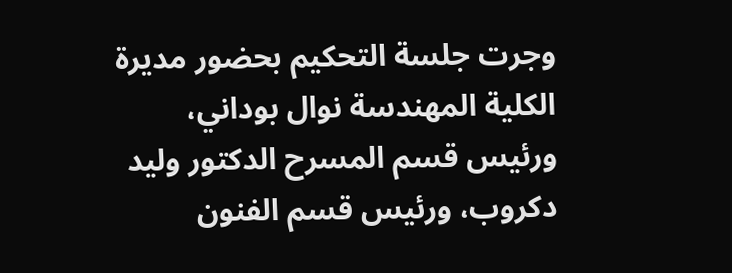وجرت جلسة التحكيم بحضور مديرة الكلية المهندسة نوال بوداني، ورئيس قسم المسرح الدكتور وليد دكروب، ورئيس قسم الفنون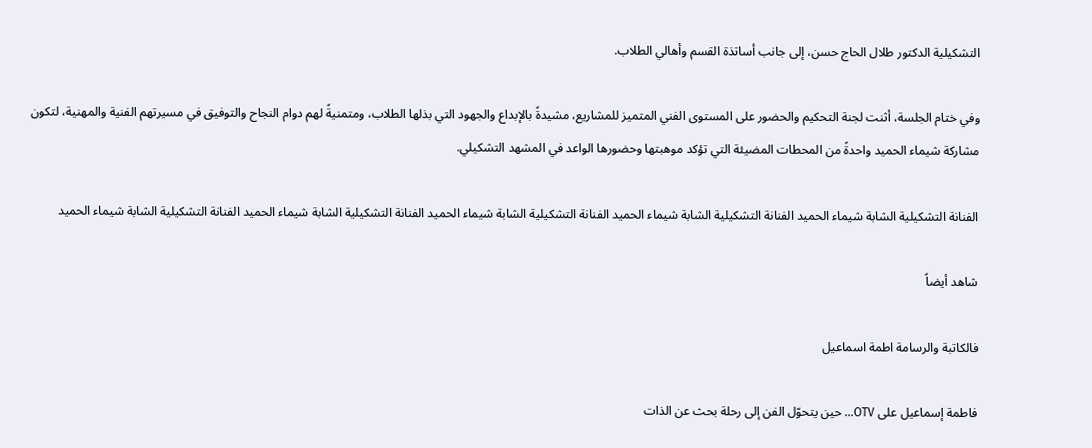التشكيلية الدكتور طلال الحاج حسن، إلى جانب أساتذة القسم وأهالي الطلاب.

وفي ختام الجلسة، أثنت لجنة التحكيم والحضور على المستوى الفني المتميز للمشاريع، مشيدةً بالإبداع والجهود التي بذلها الطلاب، ومتمنيةً لهم دوام النجاح والتوفيق في مسيرتهم الفنية والمهنية، لتكون مشاركة شيماء الحميد واحدةً من المحطات المضيئة التي تؤكد موهبتها وحضورها الواعد في المشهد التشكيلي.

الفنانة التشكيلية الشابة شيماء الحميد الفنانة التشكيلية الشابة شيماء الحميد الفنانة التشكيلية الشابة شيماء الحميد الفنانة التشكيلية الشابة شيماء الحميد الفنانة التشكيلية الشابة شيماء الحميد

شاهد أيضاً

فالكاتبة والرسامة اطمة اسماعيل

فاطمة إسماعيل على OTV… حين يتحوّل الفن إلى رحلة بحث عن الذات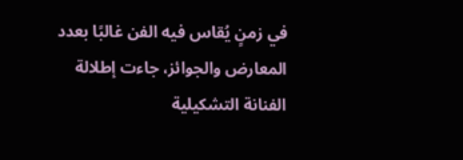في زمنٍ يُقاس فيه الفن غالبًا بعدد المعارض والجوائز، جاءت إطلالة الفنانة التشكيلية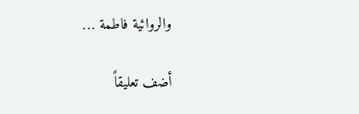والروائية فاطمة …

أضف تعليقاً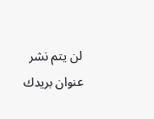لن يتم نشر عنوان بريدك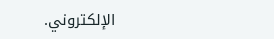الإلكتروني.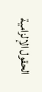الحقول الإلزامية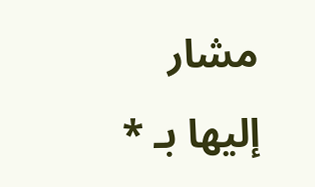مشار إليها بـ *